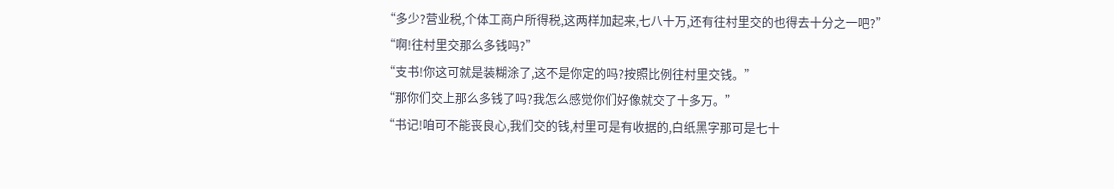“多少?营业税,个体工商户所得税,这两样加起来,七八十万,还有往村里交的也得去十分之一吧?”
“啊!往村里交那么多钱吗?”
“支书!你这可就是装糊涂了,这不是你定的吗?按照比例往村里交钱。”
“那你们交上那么多钱了吗?我怎么感觉你们好像就交了十多万。”
“书记!咱可不能丧良心,我们交的钱,村里可是有收据的,白纸黑字那可是七十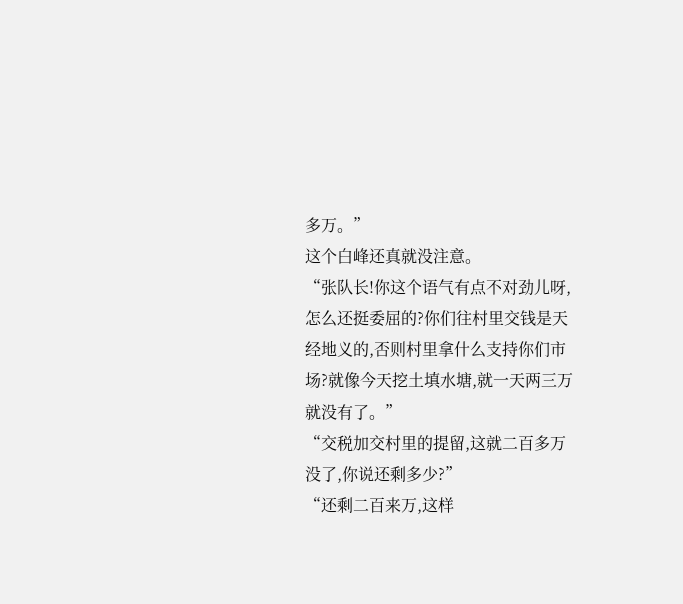多万。”
这个白峰还真就没注意。
“张队长!你这个语气有点不对劲儿呀,怎么还挺委屈的?你们往村里交钱是天经地义的,否则村里拿什么支持你们市场?就像今天挖土填水塘,就一天两三万就没有了。”
“交税加交村里的提留,这就二百多万没了,你说还剩多少?”
“还剩二百来万,这样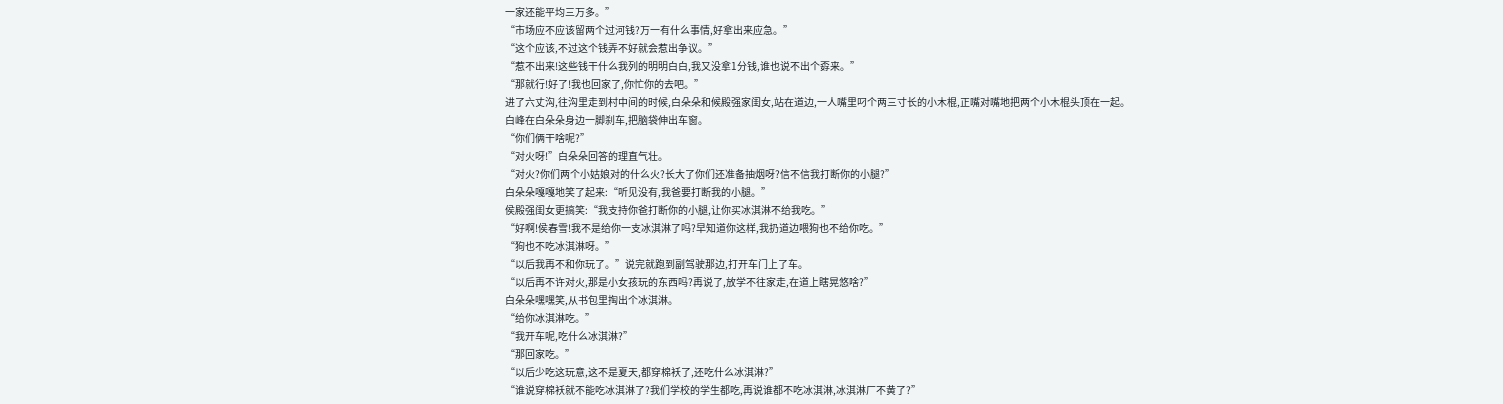一家还能平均三万多。”
“市场应不应该留两个过河钱?万一有什么事情,好拿出来应急。”
“这个应该,不过这个钱弄不好就会惹出争议。”
“惹不出来!这些钱干什么我列的明明白白,我又没拿1分钱,谁也说不出个孬来。”
“那就行!好了!我也回家了,你忙你的去吧。”
进了六丈沟,往沟里走到村中间的时候,白朵朵和候殿强家闺女,站在道边,一人嘴里叼个两三寸长的小木棍,正嘴对嘴地把两个小木棍头顶在一起。
白峰在白朵朵身边一脚刹车,把脑袋伸出车窗。
“你们俩干啥呢?”
“对火呀!”白朵朵回答的理直气壮。
“对火?你们两个小姑娘对的什么火?长大了你们还准备抽烟呀?信不信我打断你的小腿?”
白朵朵嘎嘎地笑了起来:“听见没有,我爸要打断我的小腿。”
侯殿强闺女更搞笑:“我支持你爸打断你的小腿,让你买冰淇淋不给我吃。”
“好啊!侯春雪!我不是给你一支冰淇淋了吗?早知道你这样,我扔道边喂狗也不给你吃。”
“狗也不吃冰淇淋呀。”
“以后我再不和你玩了。”说完就跑到副驾驶那边,打开车门上了车。
“以后再不许对火,那是小女孩玩的东西吗?再说了,放学不往家走,在道上瞎晃悠啥?”
白朵朵嘿嘿笑,从书包里掏出个冰淇淋。
“给你冰淇淋吃。”
“我开车呢,吃什么冰淇淋?”
“那回家吃。”
“以后少吃这玩意,这不是夏天,都穿棉袄了,还吃什么冰淇淋?”
“谁说穿棉袄就不能吃冰淇淋了?我们学校的学生都吃,再说谁都不吃冰淇淋,冰淇淋厂不黄了?”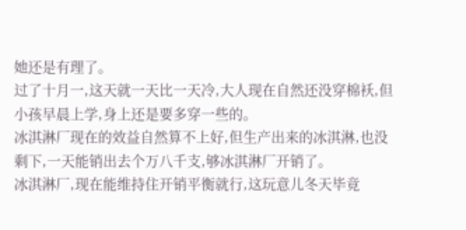她还是有理了。
过了十月一,这天就一天比一天冷,大人现在自然还没穿棉袄,但小孩早晨上学,身上还是要多穿一些的。
冰淇淋厂现在的效益自然算不上好,但生产出来的冰淇淋,也没剩下,一天能销出去个万八千支,够冰淇淋厂开销了。
冰淇淋厂,现在能维持住开销平衡就行,这玩意儿冬天毕竟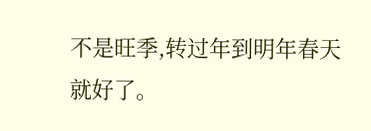不是旺季,转过年到明年春天就好了。